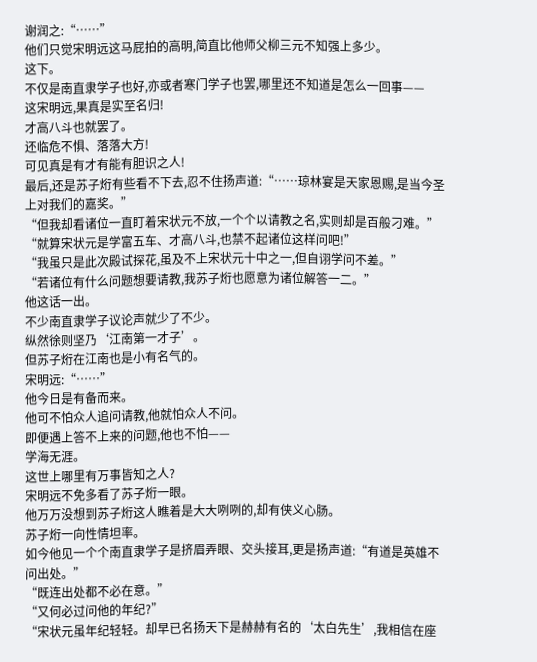谢润之:“……”
他们只觉宋明远这马屁拍的高明,简直比他师父柳三元不知强上多少。
这下。
不仅是南直隶学子也好,亦或者寒门学子也罢,哪里还不知道是怎么一回事——
这宋明远,果真是实至名归!
才高八斗也就罢了。
还临危不惧、落落大方!
可见真是有才有能有胆识之人!
最后,还是苏子烆有些看不下去,忍不住扬声道:“……琼林宴是天家恩赐,是当今圣上对我们的嘉奖。”
“但我却看诸位一直盯着宋状元不放,一个个以请教之名,实则却是百般刁难。”
“就算宋状元是学富五车、才高八斗,也禁不起诸位这样问吧!”
“我虽只是此次殿试探花,虽及不上宋状元十中之一,但自诩学问不差。”
“若诸位有什么问题想要请教,我苏子烆也愿意为诸位解答一二。”
他这话一出。
不少南直隶学子议论声就少了不少。
纵然徐则坚乃‘江南第一才子’。
但苏子烆在江南也是小有名气的。
宋明远:“……”
他今日是有备而来。
他可不怕众人追问请教,他就怕众人不问。
即便遇上答不上来的问题,他也不怕——
学海无涯。
这世上哪里有万事皆知之人?
宋明远不免多看了苏子烆一眼。
他万万没想到苏子烆这人瞧着是大大咧咧的,却有侠义心肠。
苏子烆一向性情坦率。
如今他见一个个南直隶学子是挤眉弄眼、交头接耳,更是扬声道:“有道是英雄不问出处。”
“既连出处都不必在意。”
“又何必过问他的年纪?”
“宋状元虽年纪轻轻。却早已名扬天下是赫赫有名的‘太白先生’,我相信在座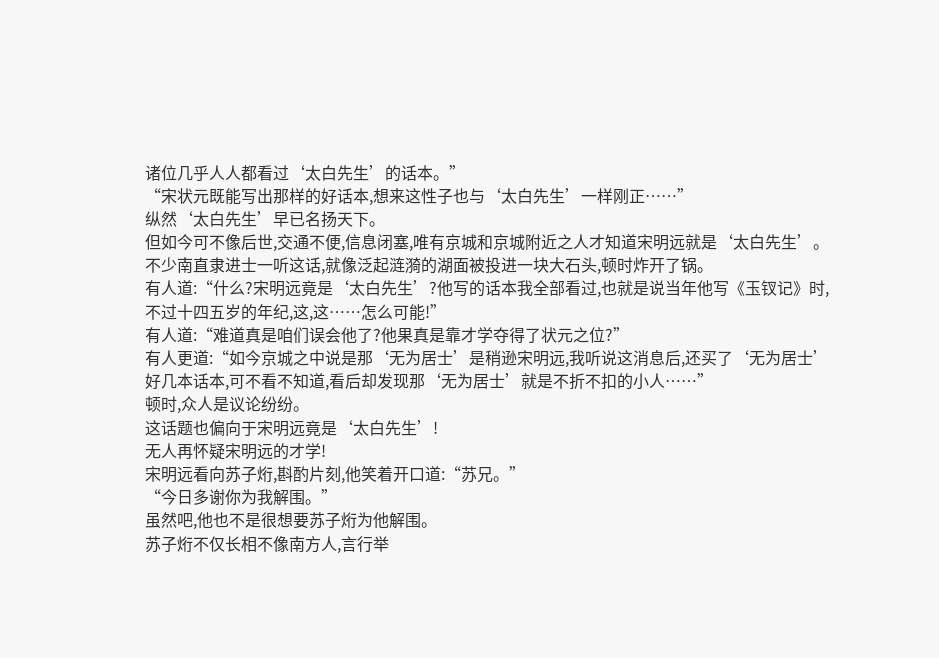诸位几乎人人都看过‘太白先生’的话本。”
“宋状元既能写出那样的好话本,想来这性子也与‘太白先生’一样刚正……”
纵然‘太白先生’早已名扬天下。
但如今可不像后世,交通不便,信息闭塞,唯有京城和京城附近之人才知道宋明远就是‘太白先生’。
不少南直隶进士一听这话,就像泛起涟漪的湖面被投进一块大石头,顿时炸开了锅。
有人道:“什么?宋明远竟是‘太白先生’?他写的话本我全部看过,也就是说当年他写《玉钗记》时,不过十四五岁的年纪,这,这……怎么可能!”
有人道:“难道真是咱们误会他了?他果真是靠才学夺得了状元之位?”
有人更道:“如今京城之中说是那‘无为居士’是稍逊宋明远,我听说这消息后,还买了‘无为居士’好几本话本,可不看不知道,看后却发现那‘无为居士’就是不折不扣的小人……”
顿时,众人是议论纷纷。
这话题也偏向于宋明远竟是‘太白先生’!
无人再怀疑宋明远的才学!
宋明远看向苏子烆,斟酌片刻,他笑着开口道:“苏兄。”
“今日多谢你为我解围。”
虽然吧,他也不是很想要苏子烆为他解围。
苏子烆不仅长相不像南方人,言行举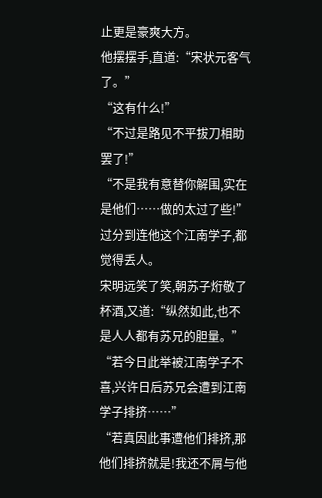止更是豪爽大方。
他摆摆手,直道:“宋状元客气了。”
“这有什么!”
“不过是路见不平拔刀相助罢了!”
“不是我有意替你解围,实在是他们……做的太过了些!”
过分到连他这个江南学子,都觉得丢人。
宋明远笑了笑,朝苏子烆敬了杯酒,又道:“纵然如此,也不是人人都有苏兄的胆量。”
“若今日此举被江南学子不喜,兴许日后苏兄会遭到江南学子排挤……”
“若真因此事遭他们排挤,那他们排挤就是!我还不屑与他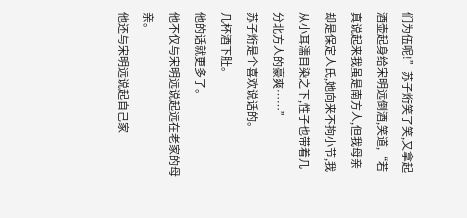们为伍呢!”苏子烆笑了笑,又拿起酒壶起身给宋明远倒酒,笑道,“若真说起来我虽是南方人,但我母亲却是保定人氏,她向来不拘小节,我从小耳濡目染之下,性子也带着几分北方人的豪爽……”
苏子烆是个喜欢说话的。
几杯酒下肚。
他的话就更多了。
他不仅与宋明远说起远在老家的母亲。
他还与宋明远说起自己家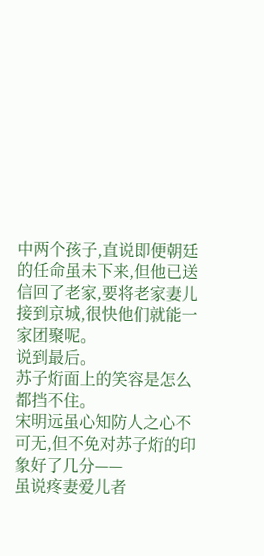中两个孩子,直说即便朝廷的任命虽未下来,但他已送信回了老家,要将老家妻儿接到京城,很快他们就能一家团聚呢。
说到最后。
苏子烆面上的笑容是怎么都挡不住。
宋明远虽心知防人之心不可无,但不免对苏子烆的印象好了几分——
虽说疼妻爱儿者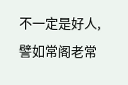不一定是好人,譬如常阁老常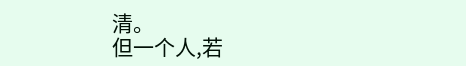清。
但一个人,若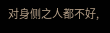对身侧之人都不好,